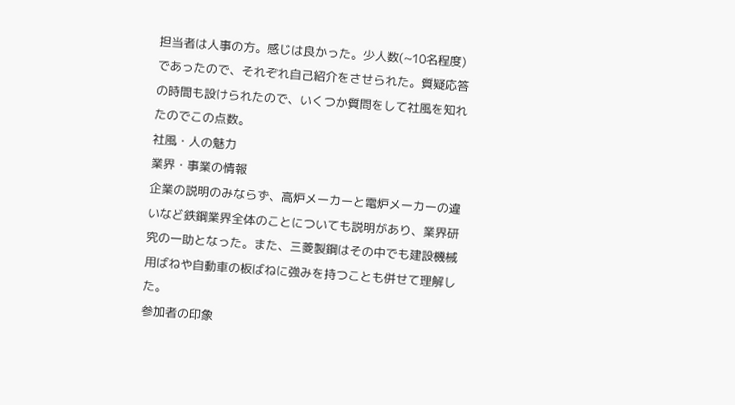担当者は人事の方。感じは良かった。少人数(~10名程度)であったので、それぞれ自己紹介をさせられた。質疑応答の時間も設けられたので、いくつか質問をして社風を知れたのでこの点数。
社風・人の魅力
業界・事業の情報
企業の説明のみならず、高炉メーカーと電炉メーカーの違いなど鉄鋼業界全体のことについても説明があり、業界研究の一助となった。また、三菱製鋼はその中でも建設機械用ばねや自動車の板ばねに強みを持つことも併せて理解した。
参加者の印象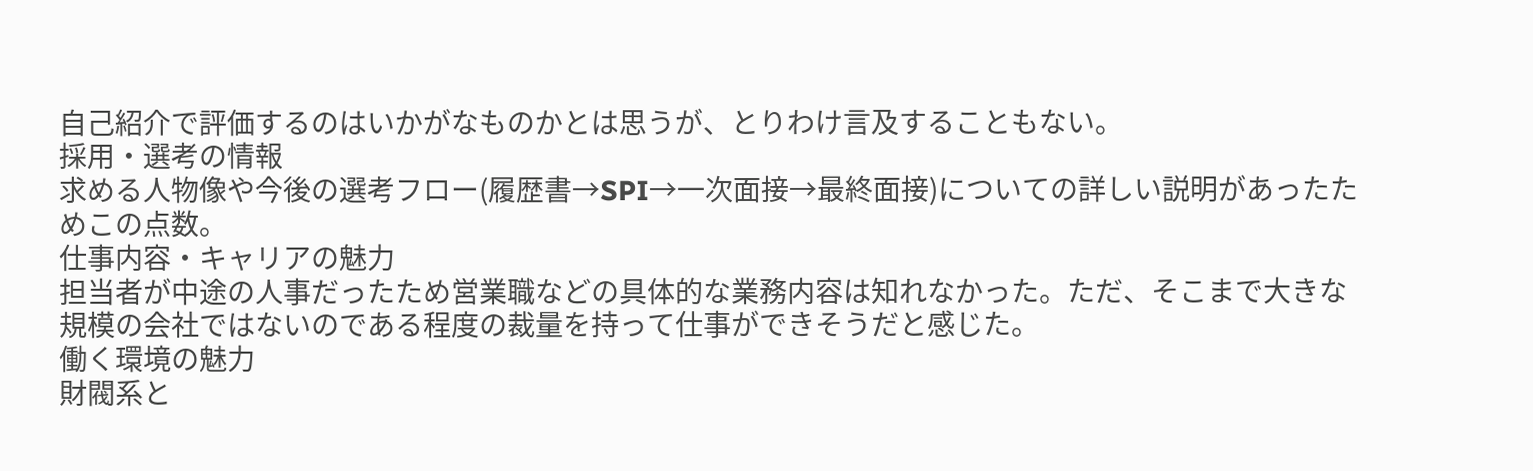自己紹介で評価するのはいかがなものかとは思うが、とりわけ言及することもない。
採用・選考の情報
求める人物像や今後の選考フロー(履歴書→SPI→一次面接→最終面接)についての詳しい説明があったためこの点数。
仕事内容・キャリアの魅力
担当者が中途の人事だったため営業職などの具体的な業務内容は知れなかった。ただ、そこまで大きな規模の会社ではないのである程度の裁量を持って仕事ができそうだと感じた。
働く環境の魅力
財閥系と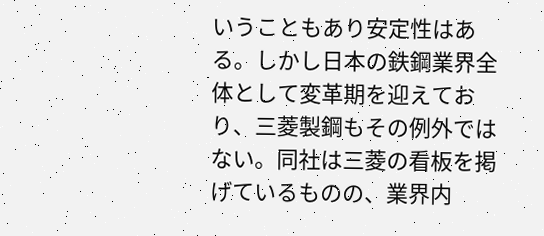いうこともあり安定性はある。しかし日本の鉄鋼業界全体として変革期を迎えており、三菱製鋼もその例外ではない。同社は三菱の看板を掲げているものの、業界内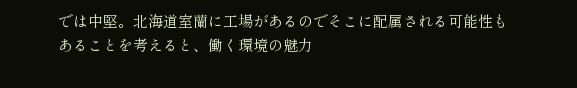では中堅。北海道室蘭に工場があるのでそこに配属される可能性もあることを考えると、働く環境の魅力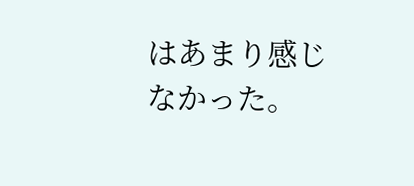はあまり感じなかった。